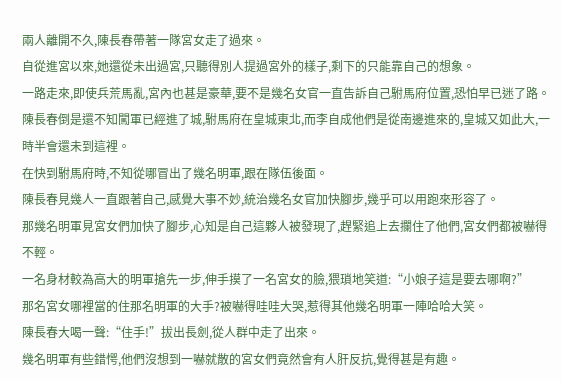兩人離開不久,陳長春帶著一隊宮女走了過來。
自從進宮以來,她還從未出過宮,只聽得別人提過宮外的樣子,剩下的只能靠自己的想象。
一路走來,即使兵荒馬亂,宮內也甚是豪華,要不是幾名女官一直告訴自己駙馬府位置,恐怕早已迷了路。
陳長春倒是還不知闖軍已經進了城,駙馬府在皇城東北,而李自成他們是從南邊進來的,皇城又如此大,一時半會還未到這裡。
在快到駙馬府時,不知從哪冒出了幾名明軍,跟在隊伍後面。
陳長春見幾人一直跟著自己,感覺大事不妙,統治幾名女官加快腳步,幾乎可以用跑來形容了。
那幾名明軍見宮女們加快了腳步,心知是自己這夥人被發現了,趕緊追上去攔住了他們,宮女們都被嚇得不輕。
一名身材較為高大的明軍搶先一步,伸手摸了一名宮女的臉,猥瑣地笑道:“小娘子這是要去哪啊?”
那名宮女哪裡當的住那名明軍的大手?被嚇得哇哇大哭,惹得其他幾名明軍一陣哈哈大笑。
陳長春大喝一聲:“住手!”拔出長劍,從人群中走了出來。
幾名明軍有些錯愕,他們沒想到一嚇就散的宮女們竟然會有人肝反抗,覺得甚是有趣。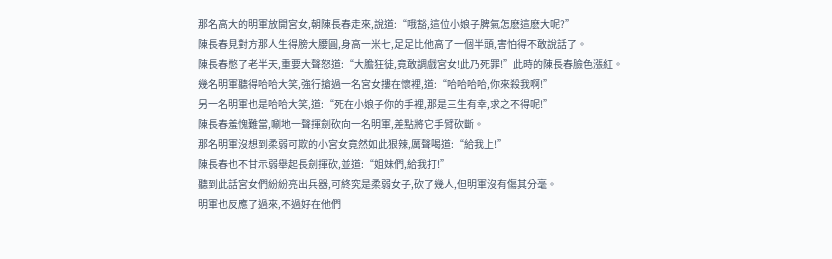那名高大的明軍放開宮女,朝陳長春走來,說道:“哦豁,這位小娘子脾氣怎麽這麽大呢?”
陳長春見對方那人生得膀大腰圓,身高一米七,足足比他高了一個半頭,害怕得不敢說話了。
陳長春憋了老半天,重要大聲怒道:“大膽狂徒,竟敢調戲宮女!此乃死罪!”此時的陳長春臉色漲紅。
幾名明軍聽得哈哈大笑,強行搶過一名宮女摟在懷裡,道:“哈哈哈哈,你來殺我啊!”
另一名明軍也是哈哈大笑,道:“死在小娘子你的手裡,那是三生有幸,求之不得呢!”
陳長春羞愧難當,唰地一聲揮劍砍向一名明軍,差點將它手臂砍斷。
那名明軍沒想到柔弱可欺的小宮女竟然如此狠辣,厲聲喝道:“給我上!”
陳長春也不甘示弱舉起長劍揮砍,並道:“姐妹們,給我打!”
聽到此話宮女們紛紛亮出兵器,可終究是柔弱女子,砍了幾人,但明軍沒有傷其分毫。
明軍也反應了過來,不過好在他們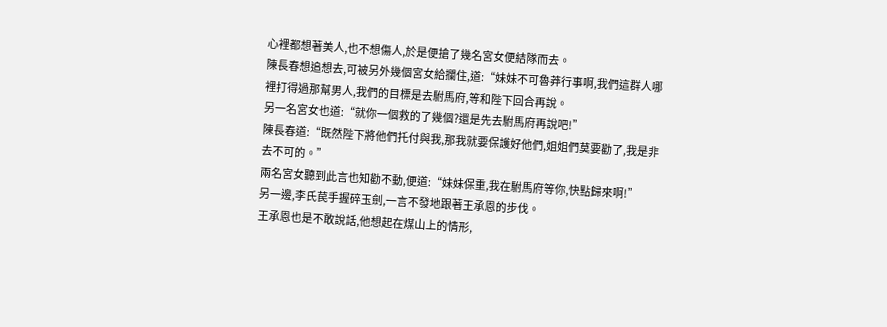心裡都想著美人,也不想傷人,於是便搶了幾名宮女便結隊而去。
陳長春想追想去,可被另外幾個宮女給攔住,道:“妹妹不可魯莽行事啊,我們這群人哪裡打得過那幫男人,我們的目標是去駙馬府,等和陛下回合再說。
另一名宮女也道:“就你一個救的了幾個?還是先去駙馬府再說吧!”
陳長春道:“既然陛下將他們托付與我,那我就要保護好他們,姐姐們莫要勸了,我是非去不可的。”
兩名宮女聽到此言也知勸不動,便道:“妹妹保重,我在駙馬府等你,快點歸來啊!”
另一邊,李氏苠手握碎玉劍,一言不發地跟著王承恩的步伐。
王承恩也是不敢說話,他想起在煤山上的情形,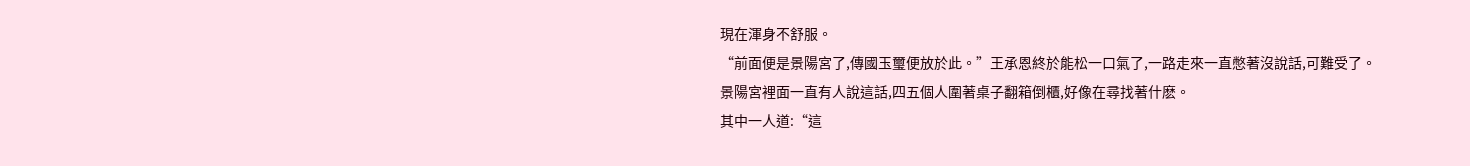現在渾身不舒服。
“前面便是景陽宮了,傳國玉璽便放於此。”王承恩終於能松一口氣了,一路走來一直憋著沒說話,可難受了。
景陽宮裡面一直有人說這話,四五個人圍著桌子翻箱倒櫃,好像在尋找著什麽。
其中一人道:“這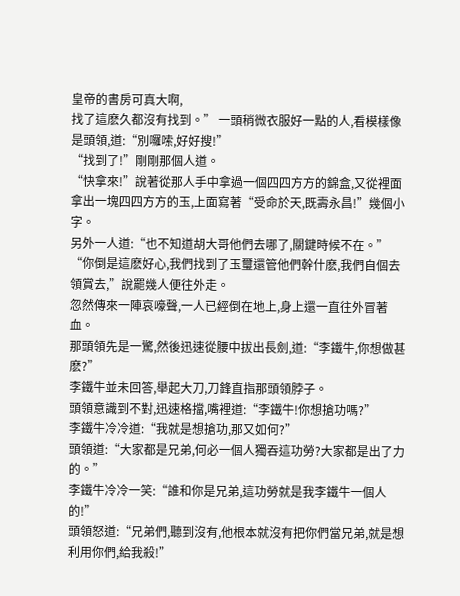皇帝的書房可真大啊,
找了這麽久都沒有找到。” 一頭稍微衣服好一點的人,看模樣像是頭領,道:“別囉嗦,好好搜!”
“找到了!”剛剛那個人道。
“快拿來!”說著從那人手中拿過一個四四方方的錦盒,又從裡面拿出一塊四四方方的玉,上面寫著“受命於天,既壽永昌!”幾個小字。
另外一人道:“也不知道胡大哥他們去哪了,關鍵時候不在。”
“你倒是這麽好心,我們找到了玉璽還管他們幹什麽,我們自個去領賞去,”說罷幾人便往外走。
忽然傳來一陣哀嚎聲,一人已經倒在地上,身上還一直往外冒著血。
那頭領先是一驚,然後迅速從腰中拔出長劍,道:“李鐵牛,你想做甚麽?”
李鐵牛並未回答,舉起大刀,刀鋒直指那頭領脖子。
頭領意識到不對,迅速格擋,嘴裡道:“李鐵牛!你想搶功嗎?”
李鐵牛冷冷道:“我就是想搶功,那又如何?”
頭領道:“大家都是兄弟,何必一個人獨吞這功勞?大家都是出了力的。”
李鐵牛冷冷一笑:“誰和你是兄弟,這功勞就是我李鐵牛一個人的!”
頭領怒道:“兄弟們,聽到沒有,他根本就沒有把你們當兄弟,就是想利用你們,給我殺!”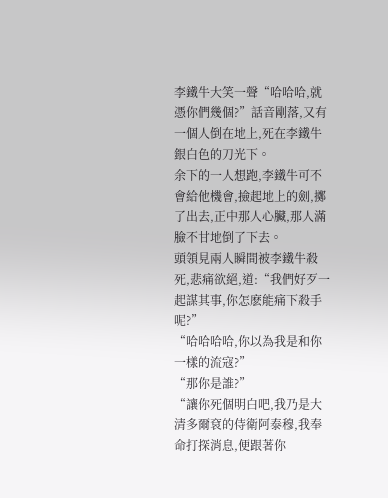李鐵牛大笑一聲“哈哈哈,就憑你們幾個?”話音剛落,又有一個人倒在地上,死在李鐵牛銀白色的刀光下。
余下的一人想跑,李鐵牛可不會給他機會,撿起地上的劍,擲了出去,正中那人心臟,那人滿臉不甘地倒了下去。
頭領見兩人瞬間被李鐵牛殺死,悲痛欲絕,道:“我們好歹一起謀其事,你怎麽能痛下殺手呢?”
“哈哈哈哈,你以為我是和你一樣的流寇?”
“那你是誰?”
“讓你死個明白吧,我乃是大清多爾袞的侍衛阿泰穆,我奉命打探消息,便跟著你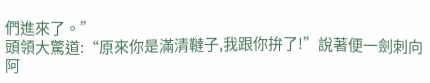們進來了。”
頭領大驚道:“原來你是滿清韃子,我跟你拚了!”說著便一劍刺向阿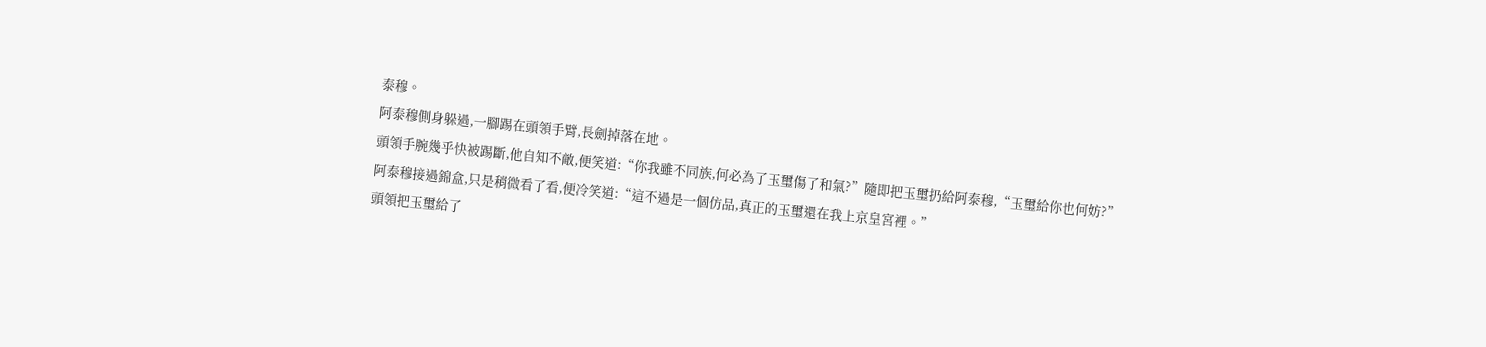泰穆。
阿泰穆側身躲過,一腳踢在頭領手臂,長劍掉落在地。
頭領手腕幾乎快被踢斷,他自知不敵,便笑道:“你我雖不同族,何必為了玉璽傷了和氣?”隨即把玉璽扔給阿泰穆,“玉璽給你也何妨?”
阿泰穆接過錦盒,只是稍微看了看,便冷笑道:“這不過是一個仿品,真正的玉璽還在我上京皇宮裡。”
頭領把玉璽給了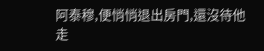阿泰穆,便悄悄退出房門,還沒待他走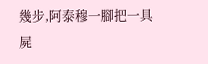幾步,阿泰穆一腳把一具屍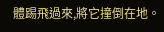體踢飛過來,將它撞倒在地。